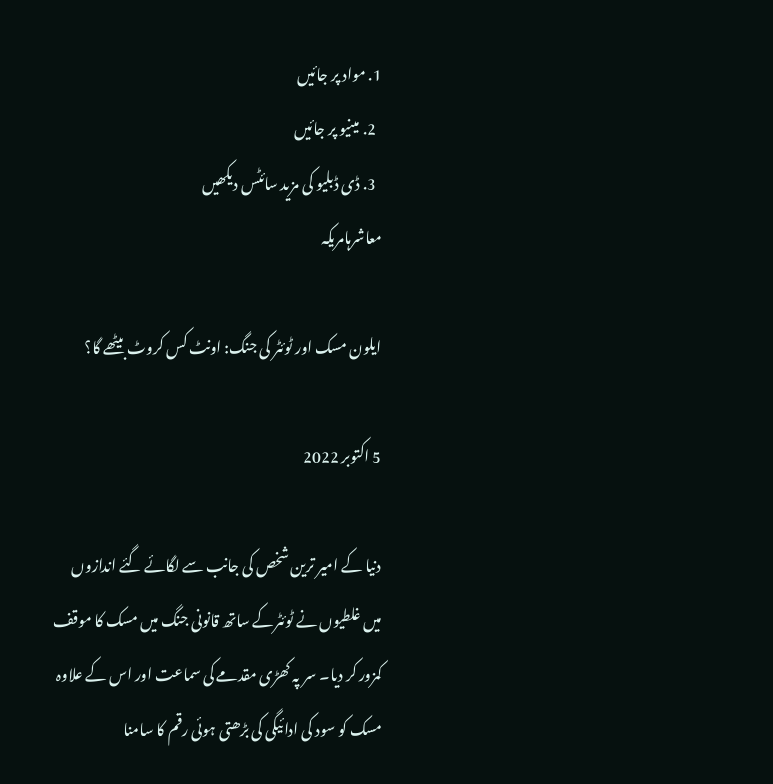1. مواد پر جائیں
  2. مینیو پر جائیں
  3. ڈی ڈبلیو کی مزید سائٹس دیکھیں
معاشرہامریکہ

ایلون مسک اور ٹوئٹر کی جنگ: اونٹ کس کروٹ بیٹھے گا؟

5 اکتوبر 2022

دنیا کے امیر ترین شخص کی جانب سے لگائے گئے اندازوں میں غلطیوں نے ٹوئٹرکے ساتھ قانونی جنگ میں مسک کا موقف کمزور کر دیا۔ سر پہ کھڑی مقدمے کی سماعت اور اس کے علاوہ مسک کو سود کی ادائیگی کی بڑھتی ہوئی رقم کا سامنا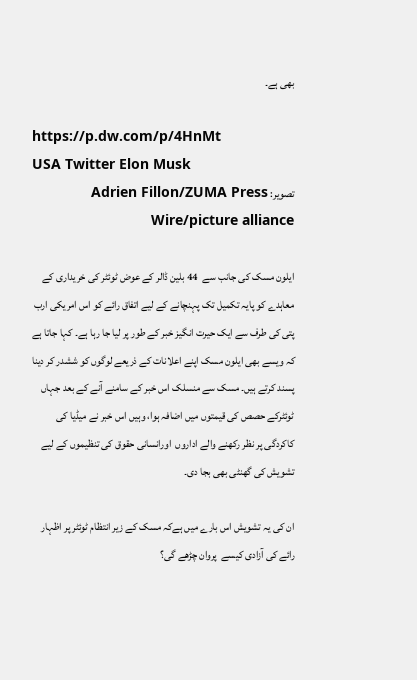بھی ہے۔

https://p.dw.com/p/4HnMt
USA Twitter Elon Musk
تصویر: Adrien Fillon/ZUMA Press Wire/picture alliance

ایلون مسک کی جانب سے  44 بلین ڈالر کے عوض ٹوئٹر کی خریداری کے معاہدے کو پایہ تکمیل تک پہنچانے کے لیے اتفاق رائے کو اس امریکی ارب پتی کی طرف سے ایک حیرت انگیز خبر کے طور پر لیا جا رہا ہے۔ کہا جاتا ہے کہ ویسے بھی ایلون مسک اپنے اعلانات کے ذریعے لوگوں کو ششدر کر دینا پسند کرتے ہیں۔ مسک سے منسلک اس خبر کے سامنے آنے کے بعد جہاں ٹوئٹرکے حصص کی قیمتوں میں اضافہ ہوا، وہیں اس خبر نے میڈیا کی کاکردگی پر نظر رکھنے والے اداروں  اورانسانی حقوق کی تنظیموں کے لیے تشویش کی گھنٹی بھی بجا دی۔

ان کی یہ تشویش اس بارے میں ہےکہ مسک کے زیر انتظام ٹوئٹر پر اظہار رائے کی آزادی کیسے  پروان چڑھے گی؟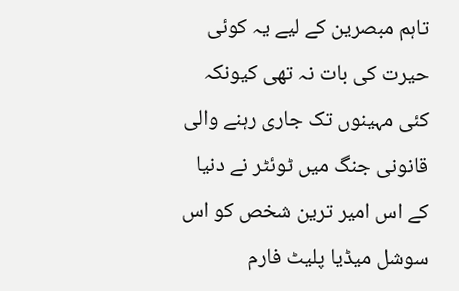تاہم مبصرین کے لیے یہ کوئی حیرت کی بات نہ تھی کیونکہ کئی مہینوں تک جاری رہنے والی قانونی جنگ میں ٹوئٹر نے دنیا کے اس امیر ترین شخص کو اس سوشل میڈیا پلیٹ فارم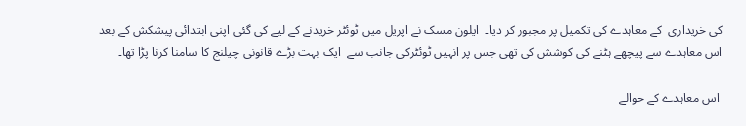کی خریداری  کے معاہدے کی تکمیل پر مجبور کر دیا۔  ایلون مسک نے اپریل میں ٹوئٹر خریدنے کے لیے کی گئی اپنی ابتدائی پیشکش کے بعد اس معاہدے سے پیچھے ہٹنے کی کوشش کی تھی جس پر انہیں ٹوئٹرکی جانب سے  ایک بہت بڑے قانونی چیلنج کا سامنا کرنا پڑا تھا۔

 اس معاہدے کے حوالے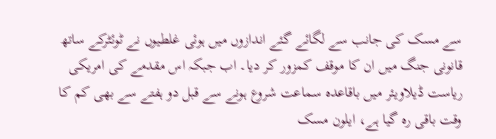سے مسک کی جانب سے لگائے گئے اندازوں میں ہوئی غلطیوں نے ٹوئٹرکے ساتھ قانونی جنگ میں ان کا موقف کمزور کر دیا۔ اب جبکہ اس مقدمے کی امریکی ریاست ڈیلاویئر میں باقاعدہ سماعت شروع ہونے سے قبل دو ہفتے سے بھی کم کا وقت باقی رہ گیا ہے، ایلون مسک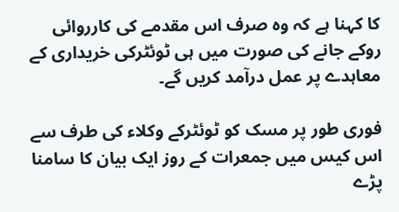کا کہنا ہے کہ وہ صرف اس مقدمے کی کارروائی روکے جانے کی صورت میں ہی ٹوئٹرکی خریداری کے معاہدے پر عمل درآمد کریں گے۔

فوری طور پر مسک کو ٹوئٹرکے وکلاء کی طرف سے اس کیس میں جمعرات کے روز ایک بیان کا سامنا پڑے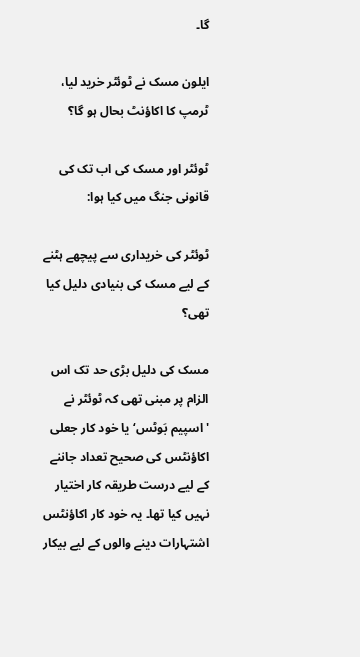گا۔

ایلون مسک نے ٹوئٹر خرید لیا، ٹرمپ کا اکاؤنٹ بحال ہو گا؟

ٹوئٹر اور مسک کی اب تک کی قانونی جنگ میں کیا ہوا:

ٹوئٹر کی خریداری سے پیچھے ہٹنے کے لیے مسک کی بنیادی دلیل کیا تھی؟

مسک کی دلیل بڑی حد تک اس الزام پر مبنی تھی کہ ٹوئٹر نے 'اسپیم بَوٹس‘ یا خود کار جعلی اکاؤنٹس کی صحیح تعداد جاننے کے لیے درست طریقہ کار اختیار نہیں کیا تھا۔ یہ خود کار اکاؤنٹس اشتہارات دینے والوں کے لیے بیکار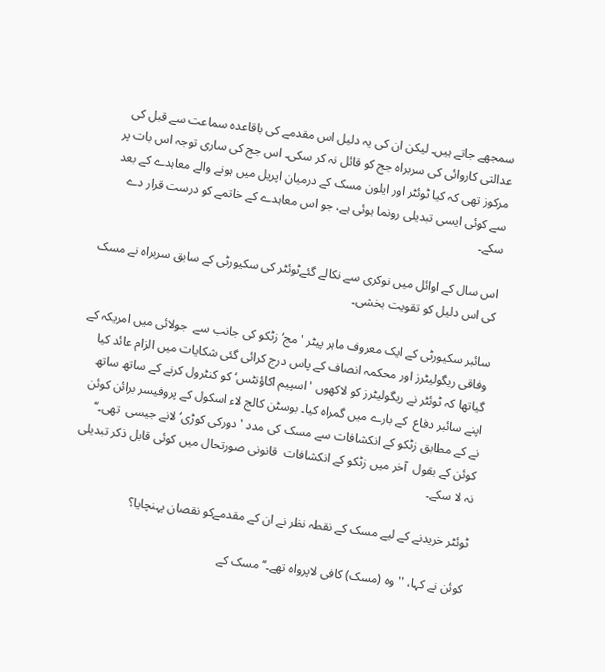سمجھے جاتے ہیں۔ لیکن ان کی یہ دلیل اس مقدمے کی باقاعدہ سماعت سے قبل کی عدالتی کاروائی کی سربراہ جج کو قائل نہ کر سکی۔ اس جج کی ساری توجہ اس بات پر مرکوز تھی کہ کیا ٹوئٹر اور ایلون مسک کے درمیان اپریل میں ہونے والے معاہدے کے بعد سے کوئی ایسی تبدیلی رونما ہوئی ہے، جو اس معاہدے کے خاتمے کو درست قرار دے سکے۔

اس سال کے اوائل میں نوکری سے نکالے گئےٹوئٹر کی سکیورٹی کے سابق سربراہ نے مسک کی اس دلیل کو تقویت بخشی۔

سائبر سکیورٹی کے ایک معروف ماہر پیٹر 'مج‘ زٹکو کی جانب سے  جولائی میں امریکہ کے وفاقی ریگولیٹرز اور محکمہ انصاف کے پاس درج کرائی گئی شکایات میں الزام عائد کیا گیاتھا کہ ٹوئٹر نے ریگولیٹرز کو لاکھوں 'اسپیم اکاؤنٹس‘ کو کنٹرول کرنے کے ساتھ ساتھ اپنے سائبر دفاع  کے بارے میں گمراہ کیا۔ بوسٹن کالج لاء اسکول کے پروفیسر برائن کوئن نے کے مطابق زٹکو کے انکشافات سے مسک کی مدد 'دورکی کوڑی‘ لانے جیسی  تھی۔‘‘  کوئن کے بقول  آخر میں زٹکو کے انکشافات  قانونی صورتحال میں کوئی قابل ذکر تبدیلی نہ لا سکے۔

ٹوئٹر خریدنے کے لیے مسک کے نقطہ نظر نے ان کے مقدمےکو نقصان پہنچایا؟

کوئن نے کہا، ''وہ (مسک) کافی لاپرواہ تھے۔‘‘ مسک کے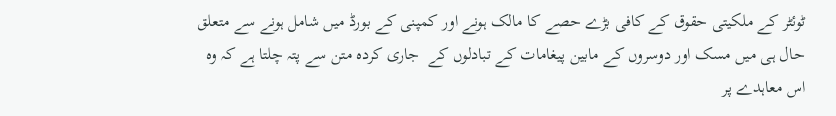ٹوئٹر کے ملکیتی حقوق کے کافی بڑے حصے کا مالک ہونے اور کمپنی کے بورڈ میں شامل ہونے سے متعلق حال ہی میں مسک اور دوسروں کے مابین پیغامات کے تبادلوں کے  جاری کردہ متن سے پتہ چلتا ہے کہ وہ اس معاہدے پر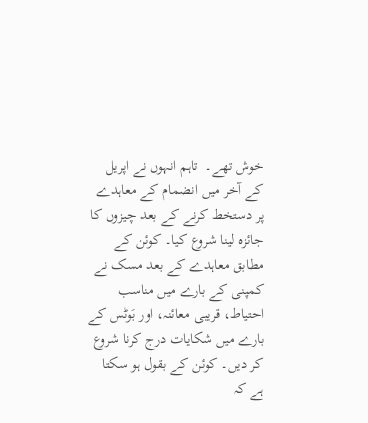خوش تھے۔  تاہم انہوں نے اپریل کے آخر میں انضمام کے معاہدے پر دستخط کرنے کے بعد چیزوں کا جائزہ لینا شروع کیا۔ کوئن کے مطابق معاہدے کے بعد مسک نے کمپنی کے بارے میں مناسب احتیاط، قریبی معائنہ، اور بَوٹس کے بارے میں شکایات درج کرنا شروع کر دیں۔ کوئن کے بقول ہو سکتا ہے کہ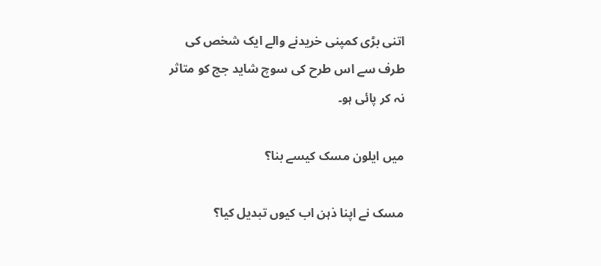اتنی بڑی کمپنی خریدنے والے ایک شخص کی طرف سے اس طرح کی سوچ شاید جج کو متاثر نہ کر پائی ہو۔

میں ایلون مسک کیسے بنا؟

مسک نے اپنا ذہن اب کیوں تبدیل کیا؟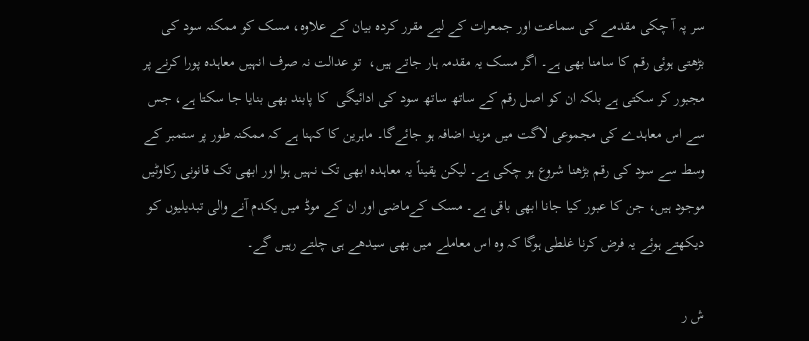سر پہ آ چکی مقدمے کی سماعت اور جمعرات کے لیے مقرر کردہ بیان کے علاوہ، مسک کو ممکنہ سود کی بڑھتی ہوئی رقم کا سامنا بھی ہے۔ اگر مسک یہ مقدمہ ہار جاتے ہیں،  تو عدالت نہ صرف انہیں معاہدہ پورا کرنے پر مجبور کر سکتی ہے بلکہ ان کو اصل رقم کے ساتھ ساتھ سود کی ادائیگی  کا پابند بھی بنایا جا سکتا ہے، جس سے اس معاہدے کی مجموعی لاگت میں مزید اضافہ ہو جائےگا۔ ماہرین کا کہنا ہے کہ ممکنہ طور پر ستمبر کے وسط سے سود کی رقم بڑھنا شروع ہو چکی ہے۔ لیکن یقیناً یہ معاہدہ ابھی تک نہیں ہوا اور ابھی تک قانونی رکاوٹیں موجود ہیں، جن کا عبور کیا جانا ابھی باقی ہے۔ مسک کےماضی اور ان کے موڈ میں یکدم آنے والی تبدیلیوں کو دیکھتے ہوئے یہ فرض کرنا غلطی ہوگا کہ وہ اس معاملے میں بھی سیدھے ہی چلتے رہیں گے۔

ش ر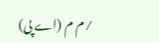⁄  م م (اے پی)